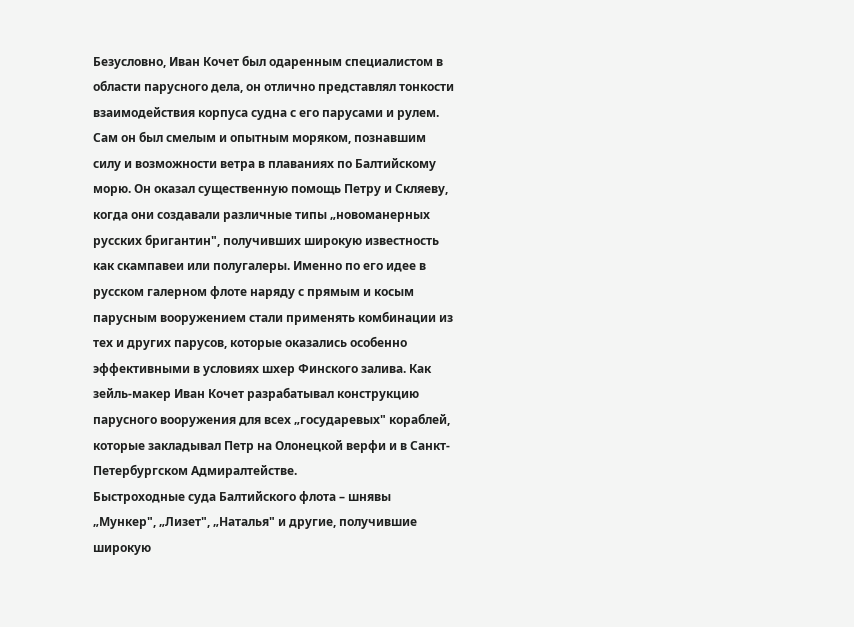Безусловно, Иван Кочет был одаренным специалистом в области парусного дела, он отлично представлял тонкости взаимодействия корпуса судна с его парусами и рулем. Сам он был смелым и опытным моряком, познавшим силу и возможности ветра в плаваниях по Балтийскому морю. Он оказал существенную помощь Петру и Скляеву, когда они создавали различные типы „новоманерных русских бригантин", получивших широкую известность как скампавеи или полугалеры. Именно по его идее в русском галерном флоте наряду с прямым и косым парусным вооружением стали применять комбинации из тех и других парусов, которые оказались особенно эффективными в условиях шхер Финского залива. Как зейль-макер Иван Кочет разрабатывал конструкцию парусного вооружения для всех „государевых" кораблей, которые закладывал Петр на Олонецкой верфи и в Санкт-Петербургском Адмиралтействе.
Быстроходные суда Балтийского флота – шнявы „Мункер", „Лизет", „Наталья" и другие, получившие широкую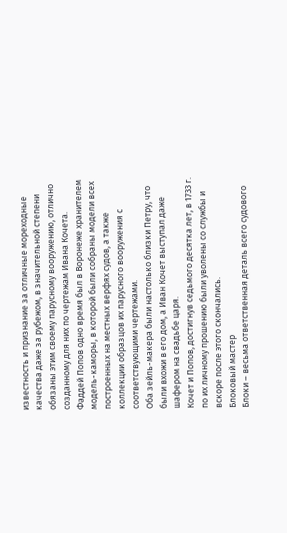известность и признание за отличные мореходные качества даже за рубежом, в значительной степени обязаны этим своему парусному вооружению, отлично созданному для них по чертежам Ивана Кочета.
Фаддей Попов одно время был в Воронеже хранителем модель-каморы, в которой были собраны модели всех построенных на местных верфях судов, а также коллекции образцов их парусного вооружения с соответствующими чертежами.
Оба зейль-макера были настолько близки Петру, что были вхожи в его дом, а Иван Кочет выступал даже шафером на свадьбе царя.
Кочет и Попов, достигнув седьмого десятка лет, в 1733 г. по их личному прошению были уволены со службы и вскоре после этого скончались.
Блоковый мастер
Блоки – весьма ответственная деталь всего судового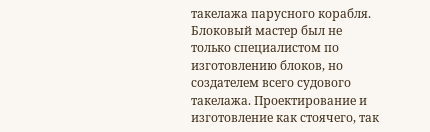такелажа парусного корабля. Блоковый мастер был не только специалистом по изготовлению блоков, но создателем всего судового такелажа. Проектирование и изготовление как стоячего, так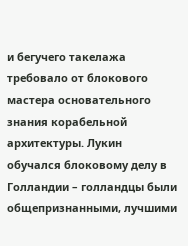и бегучего такелажа требовало от блокового мастера основательного знания корабельной архитектуры. Лукин обучался блоковому делу в Голландии – голландцы были общепризнанными, лучшими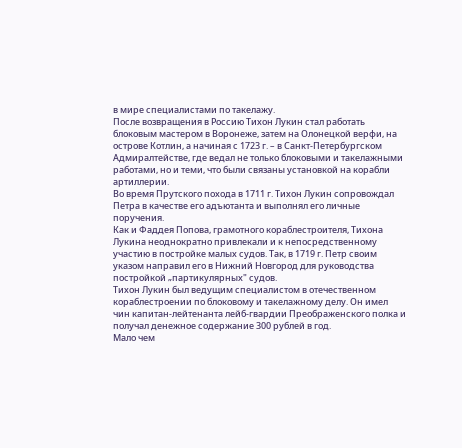в мире специалистами по такелажу.
После возвращения в Россию Тихон Лукин стал работать блоковым мaстером в Воронеже, затем на Олонецкой верфи, на острове Котлин, а начиная с 1723 г. – в Санкт-Петербургском Адмиралтействе, где ведал не только блоковыми и такелажными работами, но и теми, что были связаны установкой на корабли артиллерии.
Во время Прутского похода в 1711 г. Тихон Лукин сопровождал Петра в качестве его адъютанта и выполнял его личные поручения.
Как и Фаддея Попова, грамотного кораблестроителя, Тихона Лукина неоднократно привлекали и к непосредственному участию в постройке малых судов. Так, в 1719 г. Петр своим указом направил его в Нижний Новгород для руководства постройкой „партикулярных" судов.
Тихон Лукин был ведущим специалистом в отечественном кораблестроении по блоковому и такелажному делу. Он имел чин капитан-лейтенанта лейб-гвардии Преображенского полка и получал денежное содержание 300 рублей в год.
Мало чем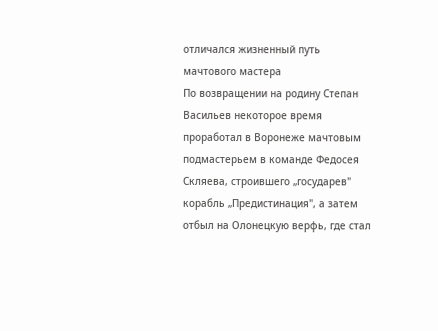отличался жизненный путь мачтового мастера
По возвращении на родину Степан Васильев некоторое время проработал в Воронеже мачтовым подмастерьем в команде Федосея Скляева, строившего „государев" корабль „Предистинация", а затем отбыл на Олонецкую верфь, где стал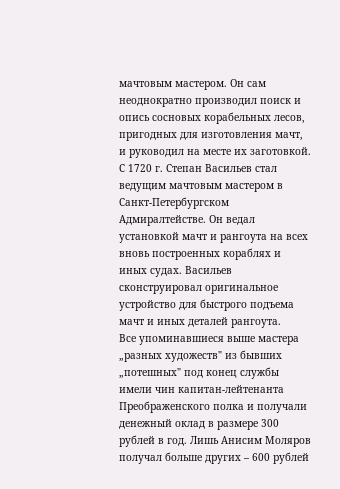мачтовым мастером. Он сам неоднократно производил поиск и опись сосновых корабельных лесов, пригодных для изготовления мачт, и руководил на месте их заготовкой. С 1720 г. Степан Васильев стал ведущим мачтовым мастером в Санкт-Петербургском Адмиралтействе. Он ведал установкой мачт и рангоута на всех вновь построенных кораблях и иных судах. Васильев сконструировал оригинальное устройство для быстрого подъема мачт и иных деталей рангоута.
Все упоминавшиеся выше мастера „разных художеств" из бывших „потешных" под конец службы имели чин капитан-лейтенанта Преображенского полка и получали денежный оклад в размере 300 рублей в год. Лишь Анисим Моляров получал больше других – 600 рублей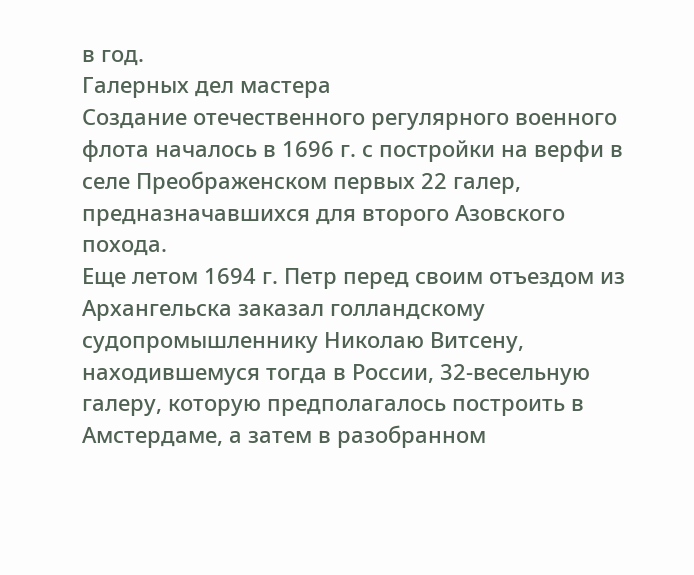в год.
Галерных дел мастера
Создание отечественного регулярного военного флота началось в 1696 г. с постройки на верфи в селе Преображенском первых 22 галер, предназначавшихся для второго Азовского похода.
Еще летом 1694 г. Петр перед своим отъездом из Архангельска заказал голландскому судопромышленнику Николаю Витсену, находившемуся тогда в России, 32-весельную галеру, которую предполагалось построить в Амстердаме, а затем в разобранном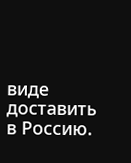виде доставить в Россию.